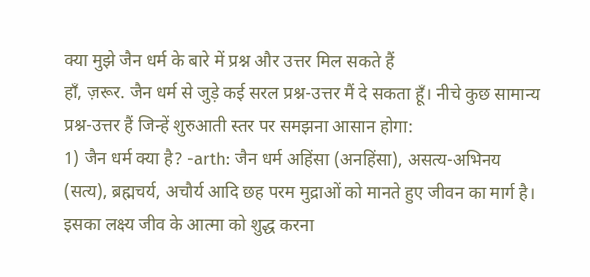क्या मुझे जैन धर्म के बारे में प्रश्न और उत्तर मिल सकते हैं
हाँ, ज़रूर. जैन धर्म से जुड़े कई सरल प्रश्न-उत्तर मैं दे सकता हूँ। नीचे कुछ सामान्य प्रश्न-उत्तर हैं जिन्हें शुरुआती स्तर पर समझना आसान होगा:
1) जैन धर्म क्या है? -arth: जैन धर्म अहिंसा (अनहिंसा), असत्य-अभिनय (सत्य), ब्रह्मचर्य, अचौर्य आदि छह परम मुद्राओं को मानते हुए जीवन का मार्ग है। इसका लक्ष्य जीव के आत्मा को शुद्ध करना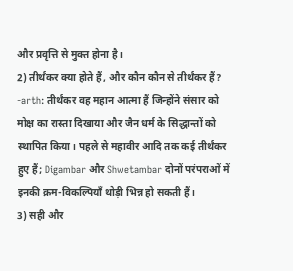और प्रवृत्ति से मुक्त होना है।
2) तीर्थंकर क्या होते हैं, और कौन कौन से तीर्थंकर हैं? -arth: तीर्थंकर वह महान आत्मा हैं जिन्होंने संसार को मोक्ष का रास्ता दिखाया और जैन धर्म के सिद्धान्तों को स्थापित किया। पहले से महावीर आदि तक कई तीर्थंकर हुए हैं; Digambar और Shwetambar दोनों परंपराओं में इनकी क्रम-विकल्पियाँ थोड़ी भिन्न हो सकती हैं।
3) सही और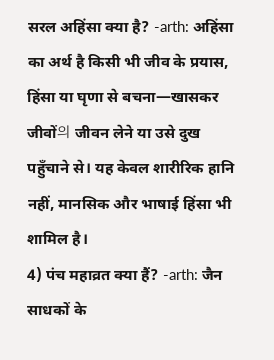सरल अहिंसा क्या है? -arth: अहिंसा का अर्थ है किसी भी जीव के प्रयास, हिंसा या घृणा से बचना—खासकर जीवों의 जीवन लेने या उसे दुख पहुँचाने से। यह केवल शारीरिक हानि नहीं, मानसिक और भाषाई हिंसा भी शामिल है।
4) पंच महाव्रत क्या हैं? -arth: जैन साधकों के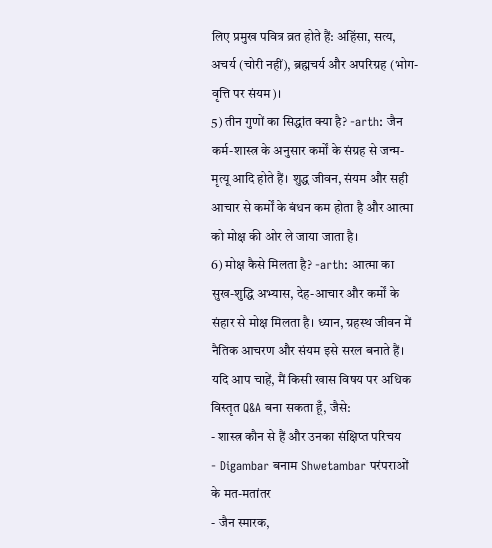लिए प्रमुख पवित्र व्रत होते हैं: अहिंसा, सत्य, अचर्य (चोरी नहीं), ब्रह्मचर्य और अपरिग्रह (भोग-वृत्ति पर संयम)।
5) तीन गुणों का सिद्धांत क्या है? -arth: जैन कर्म-शास्त्र के अनुसार कर्मों के संग्रह से जन्म-मृत्यू आदि होते हैं। शुद्ध जीवन, संयम और सही आचार से कर्मों के बंधन कम होता है और आत्मा को मोक्ष की ओर ले जाया जाता है।
6) मोक्ष कैसे मिलता है? -arth: आत्मा का सुख-शुद्धि अभ्यास, देह-आचार और कर्मों के संहार से मोक्ष मिलता है। ध्यान, ग्रहस्थ जीवन में नैतिक आचरण और संयम इसे सरल बनाते हैं।
यदि आप चाहें, मैं किसी खास विषय पर अधिक विस्तृत Q&A बना सकता हूँ, जैसे:
- शास्त्र कौन से हैं और उनका संक्षिप्त परिचय
- Digambar बनाम Shwetambar परंपराओं के मत-मतांतर
- जैन स्मारक,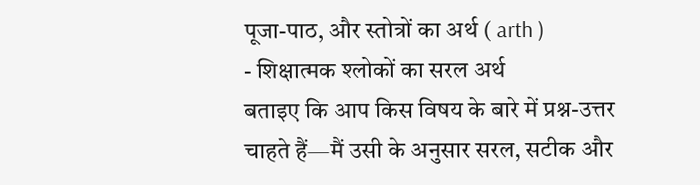पूजा-पाठ, और स्तोत्रों का अर्थ ( arth )
- शिक्षात्मक श्लोकों का सरल अर्थ
बताइए कि आप किस विषय के बारे में प्रश्न-उत्तर चाहते हैं—मैं उसी के अनुसार सरल, सटीक और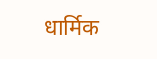धार्मिक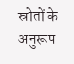स्रोतों के अनुरूप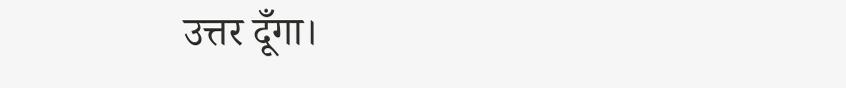उत्तर दूँगा।